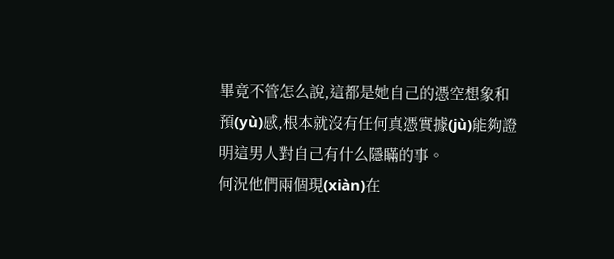畢竟不管怎么說,這都是她自己的憑空想象和預(yù)感,根本就沒有任何真憑實據(jù)能夠證明這男人對自己有什么隱瞞的事。
何況他們兩個現(xiàn)在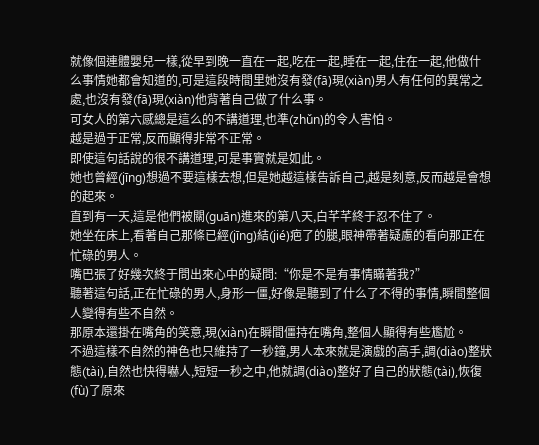就像個連體嬰兒一樣,從早到晚一直在一起,吃在一起,睡在一起,住在一起,他做什么事情她都會知道的,可是這段時間里她沒有發(fā)現(xiàn)男人有任何的異常之處,也沒有發(fā)現(xiàn)他背著自己做了什么事。
可女人的第六感總是這么的不講道理,也準(zhǔn)的令人害怕。
越是過于正常,反而顯得非常不正常。
即使這句話說的很不講道理,可是事實就是如此。
她也曾經(jīng)想過不要這樣去想,但是她越這樣告訴自己,越是刻意,反而越是會想的起來。
直到有一天,這是他們被關(guān)進來的第八天,白芊芊終于忍不住了。
她坐在床上,看著自己那條已經(jīng)結(jié)疤了的腿,眼神帶著疑慮的看向那正在忙碌的男人。
嘴巴張了好幾次終于問出來心中的疑問:“你是不是有事情瞞著我?”
聽著這句話,正在忙碌的男人,身形一僵,好像是聽到了什么了不得的事情,瞬間整個人變得有些不自然。
那原本還掛在嘴角的笑意,現(xiàn)在瞬間僵持在嘴角,整個人顯得有些尷尬。
不過這樣不自然的神色也只維持了一秒鐘,男人本來就是演戲的高手,調(diào)整狀態(tài),自然也快得嚇人,短短一秒之中,他就調(diào)整好了自己的狀態(tài),恢復(fù)了原來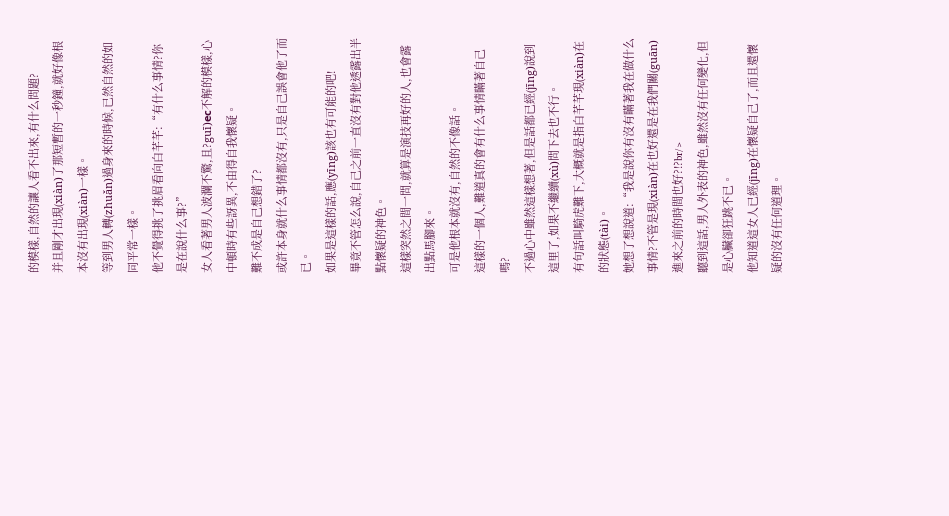的模樣,自然的讓人看不出來,有什么問題?
并且剛才出現(xiàn)了那短暫的一秒鐘,就好像根本沒有出現(xiàn)一樣。
等到男人轉(zhuǎn)過身來的時候,已然自然的如同平常一樣。
他不覺得挑了挑眉看向白芊芊:“有什么事情?你是在說什么事?”
女人看著男人波瀾不驚,且?guī)еc不解的模樣,心中頓時有些訝異,不由得自我懷疑。
難不成是自己想錯了?
或許本身就什么事情都沒有,只是自己誤會他了而已。
如果是這樣的話,應(yīng)該也有可能的吧!
畢竟不管怎么說,自己之前一直沒有對他透露出半點懷疑的神色。
這樣突然之間一問,就算是演技再好的人,也會露出點馬腳來。
可是他根本就沒有,自然的不像話。
這樣的一個人,難道真的會有什么事情瞞著自己嗎?
不過心中雖然這樣想著,但是話都已經(jīng)說到這里了,如果不繼續(xù)問下去也不行。
有句話叫騎虎難下,大概就是指白芊芊現(xiàn)在的狀態(tài)。
她想了想說道:“我是說你有沒有瞞著我在做什么事情?不管是現(xiàn)在也好還是在我們關(guān)進來之前的時間也好?!?br/>
聽到這話,男人外表的神色,雖然沒有任何變化,但是心臟卻狂跳不已。
他知道這女人已經(jīng)在懷疑自己了,而且還懷疑的沒有任何道理。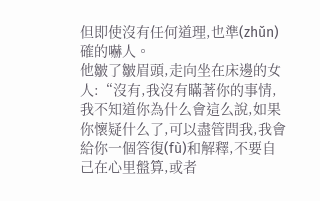但即使沒有任何道理,也準(zhǔn)確的嚇人。
他皺了皺眉頭,走向坐在床邊的女人:“沒有,我沒有瞞著你的事情,我不知道你為什么會這么說,如果你懷疑什么了,可以盡管問我,我會給你一個答復(fù)和解釋,不要自己在心里盤算,或者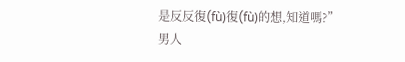是反反復(fù)復(fù)的想,知道嗎?”
男人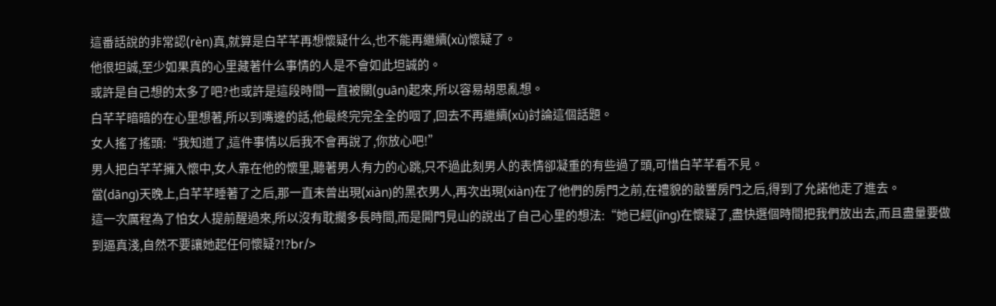這番話說的非常認(rèn)真,就算是白芊芊再想懷疑什么,也不能再繼續(xù)懷疑了。
他很坦誠,至少如果真的心里藏著什么事情的人是不會如此坦誠的。
或許是自己想的太多了吧?也或許是這段時間一直被關(guān)起來,所以容易胡思亂想。
白芊芊暗暗的在心里想著,所以到嘴邊的話,他最終完完全全的咽了,回去不再繼續(xù)討論這個話題。
女人搖了搖頭:“我知道了,這件事情以后我不會再說了,你放心吧!”
男人把白芊芊擁入懷中,女人靠在他的懷里,聽著男人有力的心跳,只不過此刻男人的表情卻凝重的有些過了頭,可惜白芊芊看不見。
當(dāng)天晚上,白芊芊睡著了之后,那一直未曾出現(xiàn)的黑衣男人,再次出現(xiàn)在了他們的房門之前,在禮貌的敲響房門之后,得到了允諾他走了進去。
這一次厲程為了怕女人提前醒過來,所以沒有耽擱多長時間,而是開門見山的說出了自己心里的想法:“她已經(jīng)在懷疑了,盡快選個時間把我們放出去,而且盡量要做到逼真淺,自然不要讓她起任何懷疑?!?br/>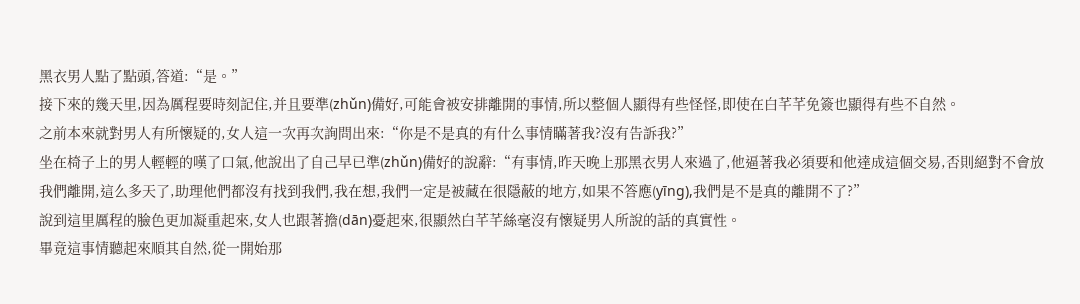黑衣男人點了點頭,答道:“是。”
接下來的幾天里,因為厲程要時刻記住,并且要準(zhǔn)備好,可能會被安排離開的事情,所以整個人顯得有些怪怪,即使在白芊芊免簽也顯得有些不自然。
之前本來就對男人有所懷疑的,女人這一次再次詢問出來:“你是不是真的有什么事情瞞著我?沒有告訴我?”
坐在椅子上的男人輕輕的嘆了口氣,他說出了自己早已準(zhǔn)備好的說辭:“有事情,昨天晚上那黑衣男人來過了,他逼著我必須要和他達成這個交易,否則絕對不會放我們離開,這么多天了,助理他們都沒有找到我們,我在想,我們一定是被藏在很隱蔽的地方,如果不答應(yīng),我們是不是真的離開不了?”
說到這里厲程的臉色更加凝重起來,女人也跟著擔(dān)憂起來,很顯然白芊芊絲毫沒有懷疑男人所說的話的真實性。
畢竟這事情聽起來順其自然,從一開始那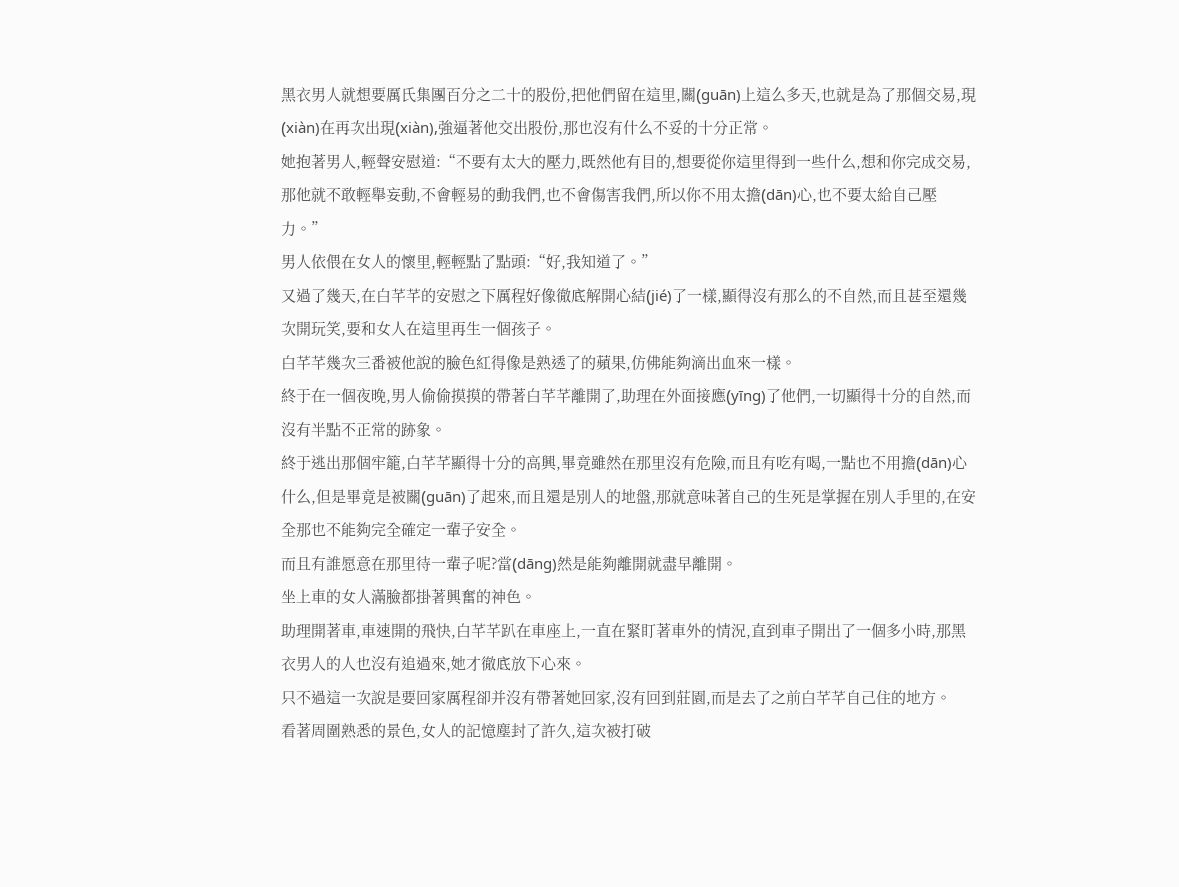黑衣男人就想要厲氏集團百分之二十的股份,把他們留在這里,關(guān)上這么多天,也就是為了那個交易,現(xiàn)在再次出現(xiàn),強逼著他交出股份,那也沒有什么不妥的十分正常。
她抱著男人,輕聲安慰道:“不要有太大的壓力,既然他有目的,想要從你這里得到一些什么,想和你完成交易,那他就不敢輕舉妄動,不會輕易的動我們,也不會傷害我們,所以你不用太擔(dān)心,也不要太給自己壓力。”
男人依偎在女人的懷里,輕輕點了點頭:“好,我知道了。”
又過了幾天,在白芊芊的安慰之下厲程好像徹底解開心結(jié)了一樣,顯得沒有那么的不自然,而且甚至還幾次開玩笑,要和女人在這里再生一個孩子。
白芊芊幾次三番被他說的臉色紅得像是熟透了的蘋果,仿佛能夠滴出血來一樣。
終于在一個夜晚,男人偷偷摸摸的帶著白芊芊離開了,助理在外面接應(yīng)了他們,一切顯得十分的自然,而沒有半點不正常的跡象。
終于逃出那個牢籠,白芊芊顯得十分的高興,畢竟雖然在那里沒有危險,而且有吃有喝,一點也不用擔(dān)心什么,但是畢竟是被關(guān)了起來,而且還是別人的地盤,那就意味著自己的生死是掌握在別人手里的,在安全那也不能夠完全確定一輩子安全。
而且有誰愿意在那里待一輩子呢?當(dāng)然是能夠離開就盡早離開。
坐上車的女人滿臉都掛著興奮的神色。
助理開著車,車速開的飛快,白芊芊趴在車座上,一直在緊盯著車外的情況,直到車子開出了一個多小時,那黑衣男人的人也沒有追過來,她才徹底放下心來。
只不過這一次說是要回家厲程卻并沒有帶著她回家,沒有回到莊園,而是去了之前白芊芊自己住的地方。
看著周圍熟悉的景色,女人的記憶塵封了許久,這次被打破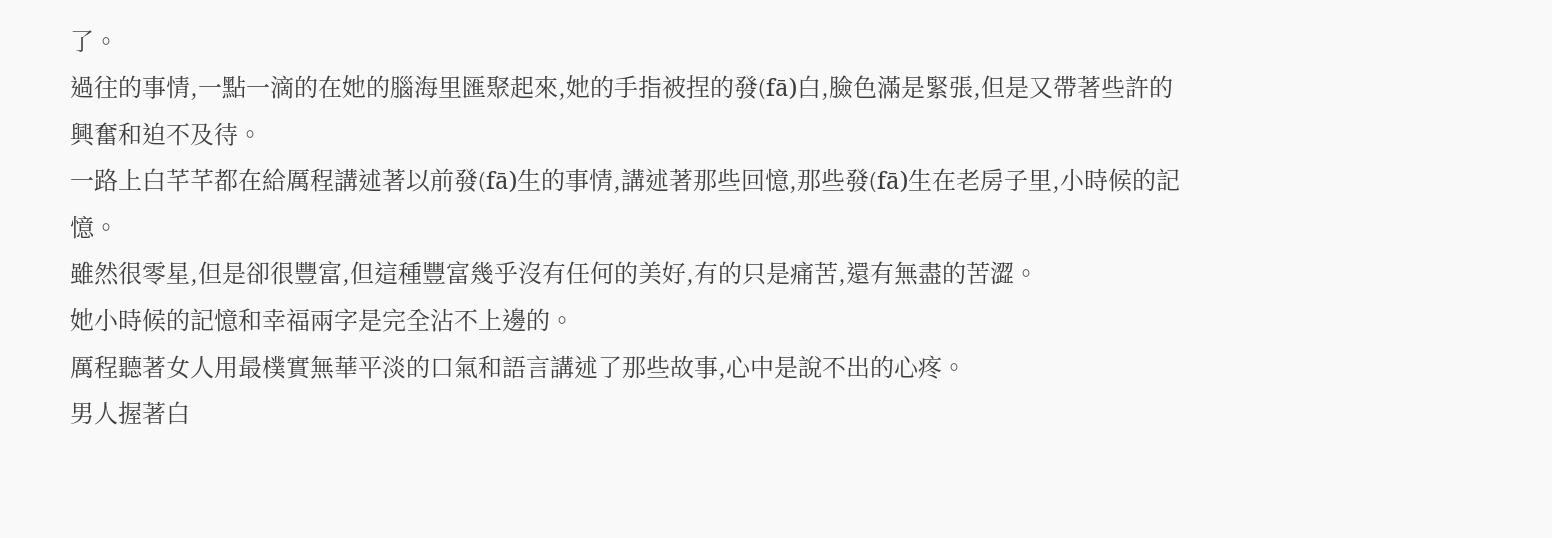了。
過往的事情,一點一滴的在她的腦海里匯聚起來,她的手指被捏的發(fā)白,臉色滿是緊張,但是又帶著些許的興奮和迫不及待。
一路上白芊芊都在給厲程講述著以前發(fā)生的事情,講述著那些回憶,那些發(fā)生在老房子里,小時候的記憶。
雖然很零星,但是卻很豐富,但這種豐富幾乎沒有任何的美好,有的只是痛苦,還有無盡的苦澀。
她小時候的記憶和幸福兩字是完全沾不上邊的。
厲程聽著女人用最樸實無華平淡的口氣和語言講述了那些故事,心中是說不出的心疼。
男人握著白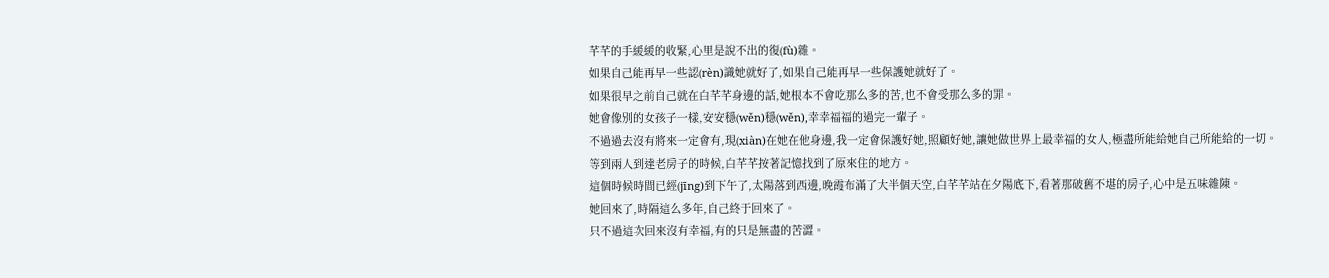芊芊的手緩緩的收緊,心里是說不出的復(fù)雜。
如果自己能再早一些認(rèn)識她就好了,如果自己能再早一些保護她就好了。
如果很早之前自己就在白芊芊身邊的話,她根本不會吃那么多的苦,也不會受那么多的罪。
她會像別的女孩子一樣,安安穩(wěn)穩(wěn),幸幸福福的過完一輩子。
不過過去沒有將來一定會有,現(xiàn)在她在他身邊,我一定會保護好她,照顧好她,讓她做世界上最幸福的女人,極盡所能給她自己所能給的一切。
等到兩人到達老房子的時候,白芊芊按著記憶找到了原來住的地方。
這個時候時間已經(jīng)到下午了,太陽落到西邊,晚霞布滿了大半個天空,白芊芊站在夕陽底下,看著那破舊不堪的房子,心中是五味雜陳。
她回來了,時隔這么多年,自己終于回來了。
只不過這次回來沒有幸福,有的只是無盡的苦澀。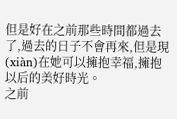但是好在之前那些時間都過去了,過去的日子不會再來,但是現(xiàn)在她可以擁抱幸福,擁抱以后的美好時光。
之前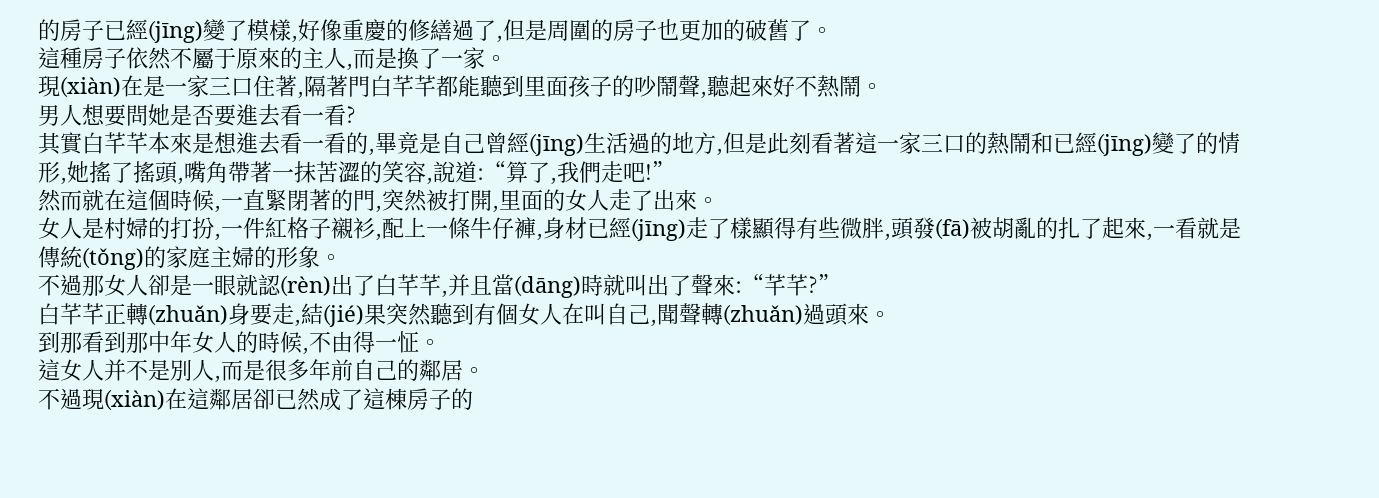的房子已經(jīng)變了模樣,好像重慶的修繕過了,但是周圍的房子也更加的破舊了。
這種房子依然不屬于原來的主人,而是換了一家。
現(xiàn)在是一家三口住著,隔著門白芊芊都能聽到里面孩子的吵鬧聲,聽起來好不熱鬧。
男人想要問她是否要進去看一看?
其實白芊芊本來是想進去看一看的,畢竟是自己曾經(jīng)生活過的地方,但是此刻看著這一家三口的熱鬧和已經(jīng)變了的情形,她搖了搖頭,嘴角帶著一抹苦澀的笑容,說道:“算了,我們走吧!”
然而就在這個時候,一直緊閉著的門,突然被打開,里面的女人走了出來。
女人是村婦的打扮,一件紅格子襯衫,配上一條牛仔褲,身材已經(jīng)走了樣顯得有些微胖,頭發(fā)被胡亂的扎了起來,一看就是傳統(tǒng)的家庭主婦的形象。
不過那女人卻是一眼就認(rèn)出了白芊芊,并且當(dāng)時就叫出了聲來:“芊芊?”
白芊芊正轉(zhuǎn)身要走,結(jié)果突然聽到有個女人在叫自己,聞聲轉(zhuǎn)過頭來。
到那看到那中年女人的時候,不由得一怔。
這女人并不是別人,而是很多年前自己的鄰居。
不過現(xiàn)在這鄰居卻已然成了這棟房子的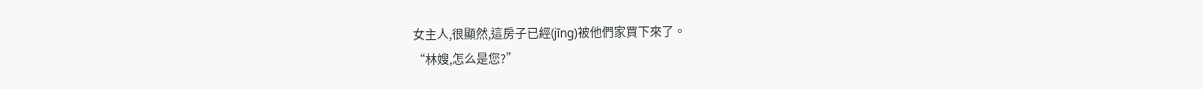女主人,很顯然,這房子已經(jīng)被他們家買下來了。
“林嫂,怎么是您?”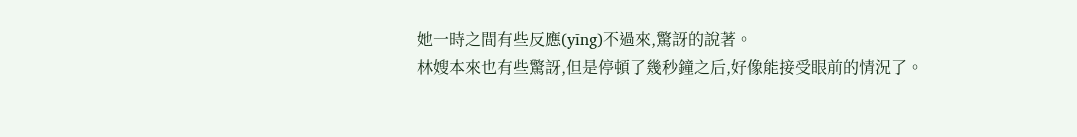她一時之間有些反應(yīng)不過來,驚訝的說著。
林嫂本來也有些驚訝,但是停頓了幾秒鐘之后,好像能接受眼前的情況了。